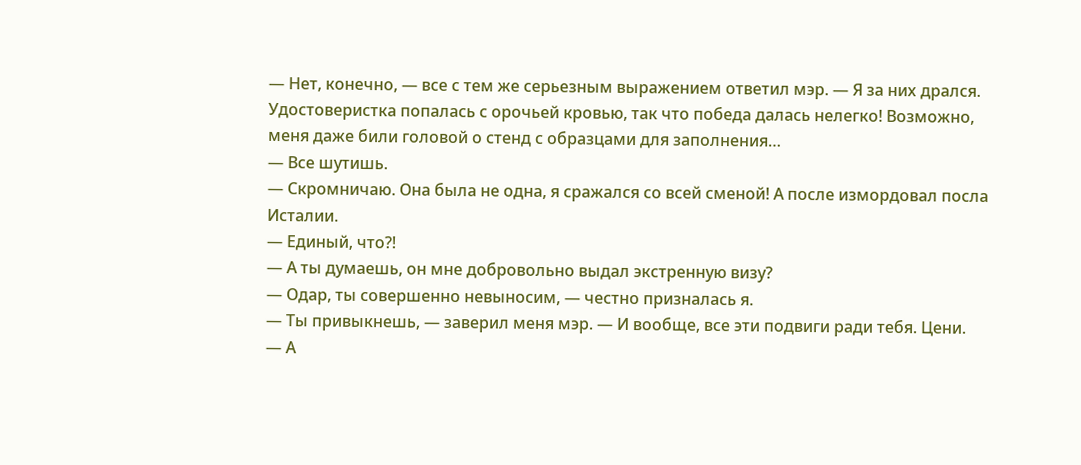— Нет, конечно, — все с тем же серьезным выражением ответил мэр. — Я за них дрался. Удостоверистка попалась с орочьей кровью, так что победа далась нелегко! Возможно, меня даже били головой о стенд с образцами для заполнения…
— Все шутишь.
— Скромничаю. Она была не одна, я сражался со всей сменой! А после измордовал посла Исталии.
— Единый, что?!
— А ты думаешь, он мне добровольно выдал экстренную визу?
— Одар, ты совершенно невыносим, — честно призналась я.
— Ты привыкнешь, — заверил меня мэр. — И вообще, все эти подвиги ради тебя. Цени.
— А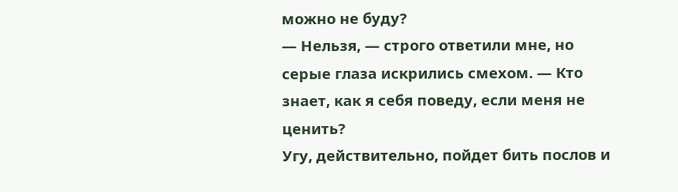можно не буду?
— Нельзя, — строго ответили мне, но серые глаза искрились смехом. — Кто знает, как я себя поведу, если меня не ценить?
Угу, действительно, пойдет бить послов и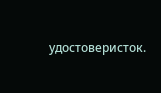удостоверисток.